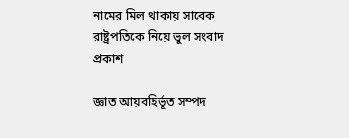নামের মিল থাকায় সাবেক রাষ্ট্রপতিকে নিয়ে ভুল সংবাদ প্রকাশ

জ্ঞাত আয়বহির্ভূত সম্পদ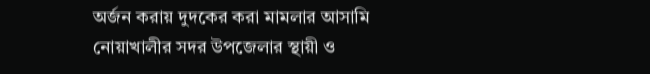অর্জন করায় দুদকের করা মামলার আসামি নোয়াখালীর সদর উপজেলার স্থায়ী ও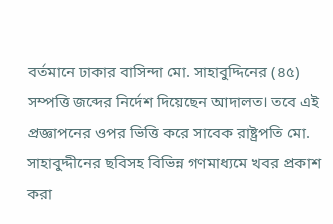বর্তমানে ঢাকার বাসিন্দা মো. সাহাবুদ্দিনের (৪৫) সম্পত্তি জব্দের নির্দেশ দিয়েছেন আদালত। তবে এই প্রজ্ঞাপনের ওপর ভিত্তি করে সাবেক রাষ্ট্রপতি মো. সাহাবুদ্দীনের ছবিসহ বিভিন্ন গণমাধ্যমে খবর প্রকাশ করা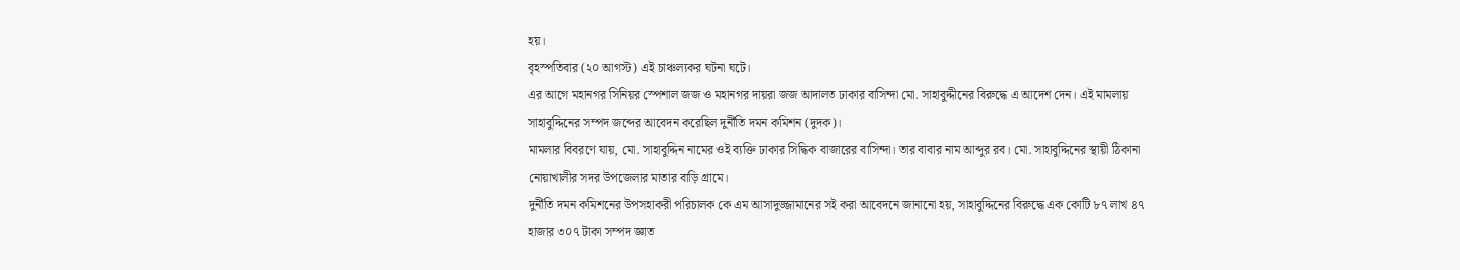হয়।
বৃহস্পতিবার (২০ আগস্ট) এই চাঞ্চল্যকর ঘটনা ঘটে।
এর আগে মহানগর সিনিয়র স্পেশাল জজ ও মহানগর দায়রা জজ আদালত ঢাকার বাসিন্দা মো. সাহাবুদ্দীনের বিরুদ্ধে এ আদেশ দেন। এই মামলায় সাহাবুদ্দিনের সম্পদ জব্দের আবেদন করেছিল দুর্নীতি দমন কমিশন (দুদক)।
মামলার বিবরণে যায়, মো. সাহাবুদ্দিন নামের ওই ব্যক্তি ঢাকার সিদ্ধিক বাজারের বাসিন্দা। তার বাবার নাম আব্দুর রব। মো. সাহাবুদ্দিনের স্থায়ী ঠিকানা নোয়াখালীর সদর উপজেলার মাতার বাড়ি গ্রামে।
দুর্নীতি দমন কমিশনের উপসহাকরী পরিচালক কে এম আসাদুজ্জামানের সই করা আবেদনে জানানো হয়, সাহাবুদ্দিনের বিরুদ্ধে এক কোটি ৮৭ লাখ ৪৭ হাজার ৩০৭ টাকা সম্পদ জ্ঞাত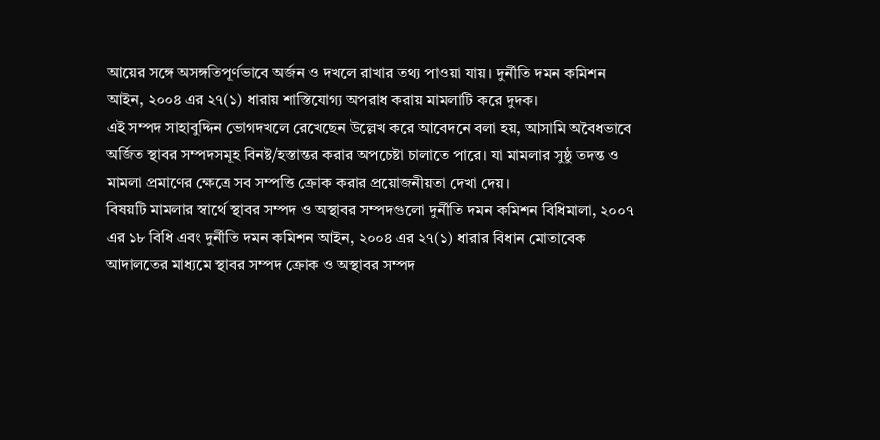আয়ের সঙ্গে অসঙ্গতিপূর্ণভাবে অর্জন ও দখলে রাখার তথ্য পাওয়া যায়। দুর্নীতি দমন কমিশন আইন, ২০০৪ এর ২৭(১) ধারায় শাস্তিযোগ্য অপরাধ করায় মামলাটি করে দুদক।
এই সম্পদ সাহাবুদ্দিন ভোগদখলে রেখেছেন উল্লেখ করে আবেদনে বলা হয়, আসামি অবৈধভাবে অর্জিত স্থাবর সম্পদসমূহ বিনষ্ট/হস্তান্তর করার অপচেষ্টা চালাতে পারে। যা মামলার সুষ্ঠু তদন্ত ও মামলা প্রমাণের ক্ষেত্রে সব সম্পত্তি ক্রোক করার প্রয়োজনীয়তা দেখা দেয়।
বিষয়টি মামলার স্বার্থে স্থাবর সম্পদ ও অস্থাবর সম্পদগুলো দুর্নীতি দমন কমিশন বিধিমালা, ২০০৭ এর ১৮ বিধি এবং দুর্নীতি দমন কমিশন আইন, ২০০৪ এর ২৭(১) ধারার বিধান মোতাবেক আদালতের মাধ্যমে স্থাবর সম্পদ ক্রোক ও অস্থাবর সম্পদ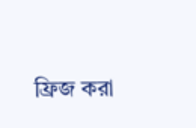ফ্রিজ করা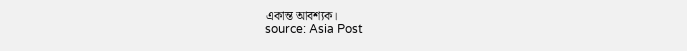একান্ত আবশ্যক।
source: Asia Post